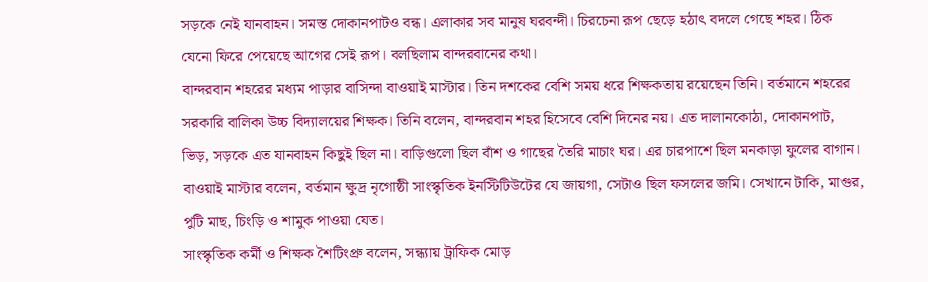সড়কে নেই যানবাহন। সমস্ত দোকানপাটও বন্ধ। এলাকার সব মানুষ ঘরবন্দী। চিরচেনা রূপ ছেড়ে হঠাৎ বদলে গেছে শহর। ঠিক যেনো ফিরে পেয়েছে আগের সেই রূপ। বলছিলাম বান্দরবানের কথা।
বান্দরবান শহরের মধ্যম পাড়ার বাসিন্দা বাওয়াই মাস্টার। তিন দশকের বেশি সময় ধরে শিক্ষকতায় রয়েছেন তিনি। বর্তমানে শহরের সরকারি বালিকা উচ্চ বিদ্যালয়ের শিক্ষক। তিনি বলেন, বান্দরবান শহর হিসেবে বেশি দিনের নয়। এত দালানকোঠা, দোকানপাট, ভিড়, সড়কে এত যানবাহন কিছুই ছিল না। বাড়িগুলো ছিল বাঁশ ও গাছের তৈরি মাচাং ঘর। এর চারপাশে ছিল মনকাড়া ফুলের বাগান।
বাওয়াই মাস্টার বলেন, বর্তমান ক্ষুদ্র নৃগোষ্ঠী সাংস্কৃতিক ইনস্টিটিউটের যে জায়গা, সেটাও ছিল ফসলের জমি। সেখানে টাকি, মাগুর, পুটি মাছ, চিংড়ি ও শামুক পাওয়া যেত।
সাংস্কৃতিক কর্মী ও শিক্ষক শৈটিংপ্রু বলেন, সন্ধ্যায় ট্রাফিক মোড়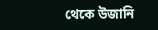থেকে উজানি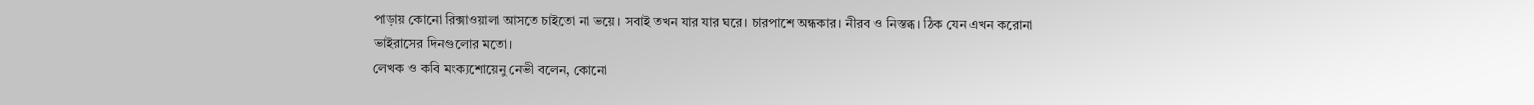পাড়ায় কোনো রিক্সাওয়ালা আসতে চাইতো না ভয়ে। সবাই তখন যার যার ঘরে। চারপাশে অন্ধকার। নীরব ও নিস্তব্ধ। ঠিক যেন এখন করোনা ভাইরাসের দিনগুলোর মতো।
লেখক ও কবি মংক্যশোয়েনু নেভী বলেন, কোনো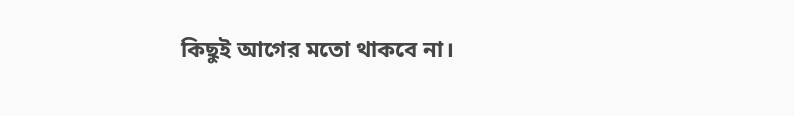কিছুই আগের মতো থাকবে না।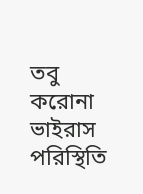তবু করোনা ভাইরাস পরিস্থিতি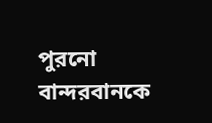পুরনো বান্দরবানকে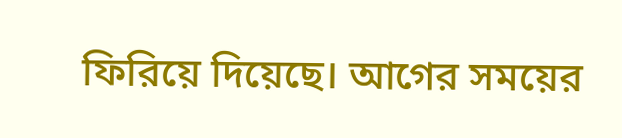ফিরিয়ে দিয়েছে। আগের সময়ের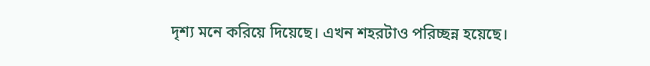দৃশ্য মনে করিয়ে দিয়েছে। এখন শহরটাও পরিচ্ছন্ন হয়েছে।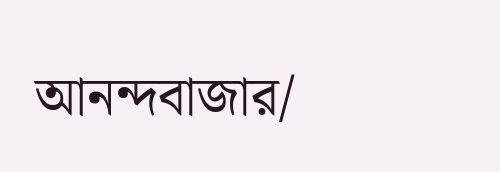আনন্দবাজার/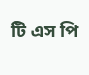টি এস পি